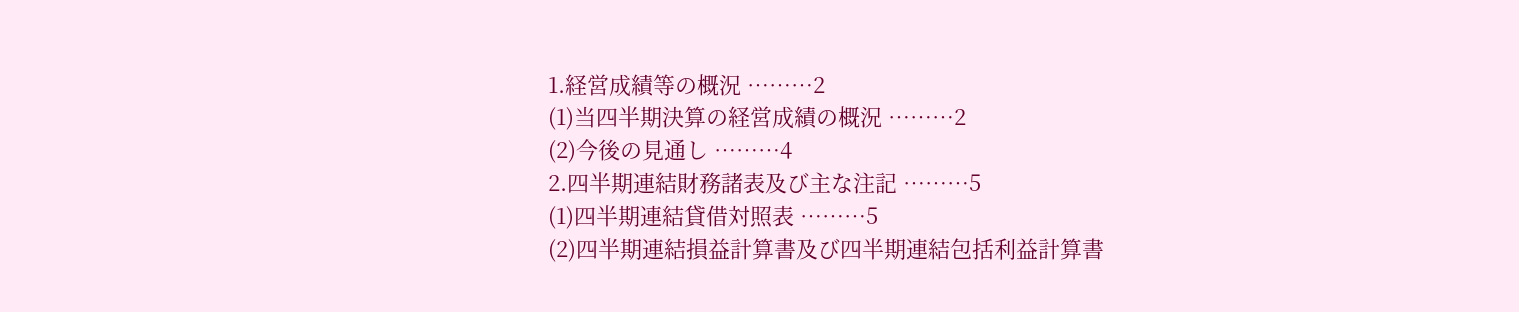1.経営成績等の概況 ………2
(1)当四半期決算の経営成績の概況 ………2
(2)今後の見通し ………4
2.四半期連結財務諸表及び主な注記 ………5
(1)四半期連結貸借対照表 ………5
(2)四半期連結損益計算書及び四半期連結包括利益計算書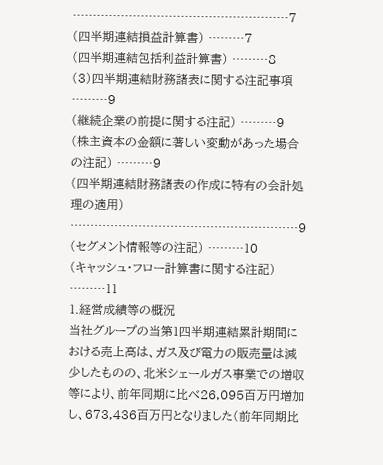………………………………………………7
(四半期連結損益計算書) ………7
(四半期連結包括利益計算書) ………8
(3)四半期連結財務諸表に関する注記事項 ………9
(継続企業の前提に関する注記) ………9
(株主資本の金額に著しい変動があった場合の注記) ………9
(四半期連結財務諸表の作成に特有の会計処理の適用) …………………………………………………9
(セグメント情報等の注記) ………10
(キャッシュ・フロー計算書に関する注記) ………11
1.経営成績等の概況
当社グループの当第1四半期連結累計期間における売上高は、ガス及び電力の販売量は減少したものの、北米シェールガス事業での増収等により、前年同期に比べ26,095百万円増加し、673,436百万円となりました(前年同期比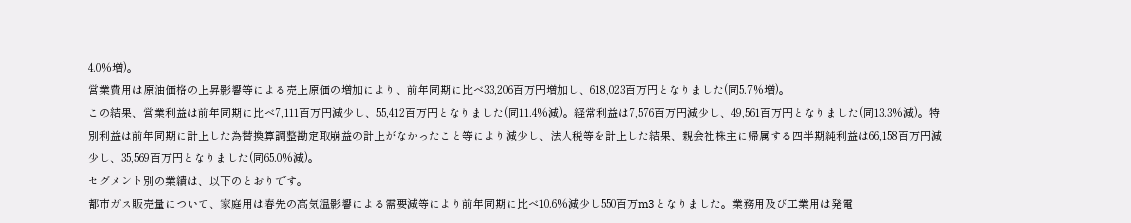4.0%増)。
営業費用は原油価格の上昇影響等による売上原価の増加により、前年同期に比べ33,206百万円増加し、618,023百万円となりました(同5.7%増)。
この結果、営業利益は前年同期に比べ7,111百万円減少し、55,412百万円となりました(同11.4%減)。経常利益は7,576百万円減少し、49,561百万円となりました(同13.3%減)。特別利益は前年同期に計上した為替換算調整勘定取崩益の計上がなかったこと等により減少し、法人税等を計上した結果、親会社株主に帰属する四半期純利益は66,158百万円減少し、35,569百万円となりました(同65.0%減)。
セグメント別の業績は、以下のとおりです。
都市ガス販売量について、家庭用は春先の高気温影響による需要減等により前年同期に比べ10.6%減少し550百万m3となりました。業務用及び工業用は発電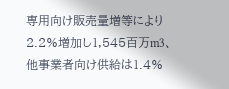専用向け販売量増等により2.2%増加し1,545百万m3、他事業者向け供給は1.4%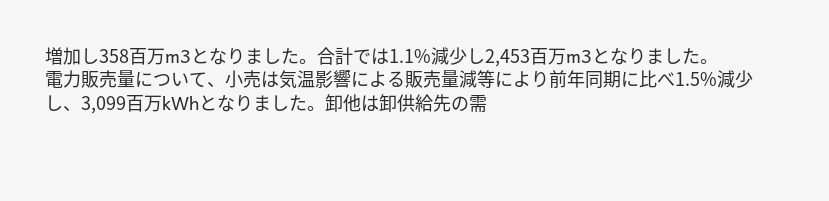増加し358百万m3となりました。合計では1.1%減少し2,453百万m3となりました。
電力販売量について、小売は気温影響による販売量減等により前年同期に比べ1.5%減少し、3,099百万kWhとなりました。卸他は卸供給先の需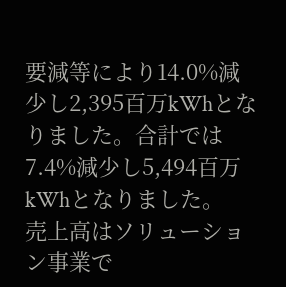要減等により14.0%減少し2,395百万kWhとなりました。合計では7.4%減少し5,494百万kWhとなりました。
売上高はソリューション事業で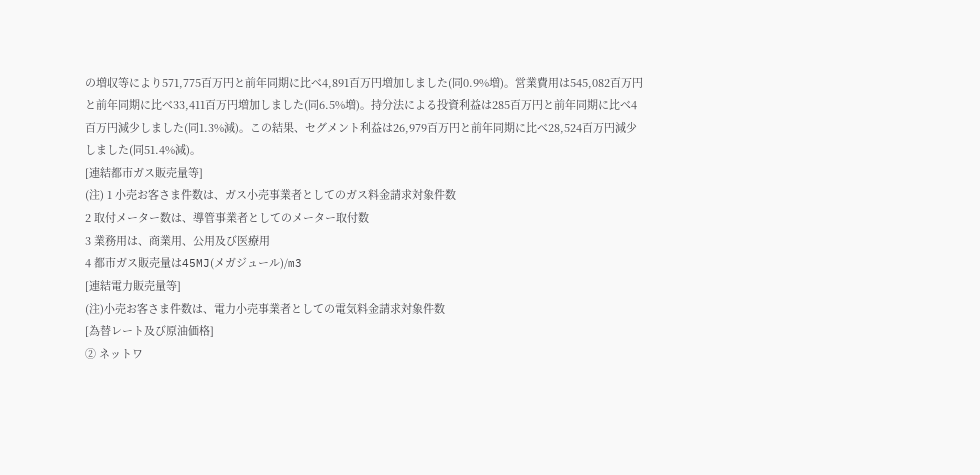の増収等により571,775百万円と前年同期に比べ4,891百万円増加しました(同0.9%増)。営業費用は545,082百万円と前年同期に比べ33,411百万円増加しました(同6.5%増)。持分法による投資利益は285百万円と前年同期に比べ4百万円減少しました(同1.3%減)。この結果、セグメント利益は26,979百万円と前年同期に比べ28,524百万円減少しました(同51.4%減)。
[連結都市ガス販売量等]
(注) 1 小売お客さま件数は、ガス小売事業者としてのガス料金請求対象件数
2 取付メーター数は、導管事業者としてのメーター取付数
3 業務用は、商業用、公用及び医療用
4 都市ガス販売量は45MJ(メガジュール)/m3
[連結電力販売量等]
(注)小売お客さま件数は、電力小売事業者としての電気料金請求対象件数
[為替レート及び原油価格]
② ネットワ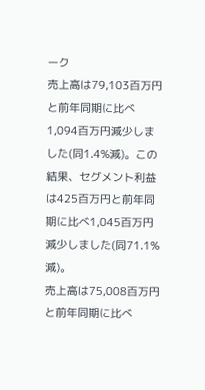ーク
売上高は79,103百万円と前年同期に比べ1,094百万円減少しました(同1.4%減)。この結果、セグメント利益は425百万円と前年同期に比べ1,045百万円減少しました(同71.1%減)。
売上高は75,008百万円と前年同期に比べ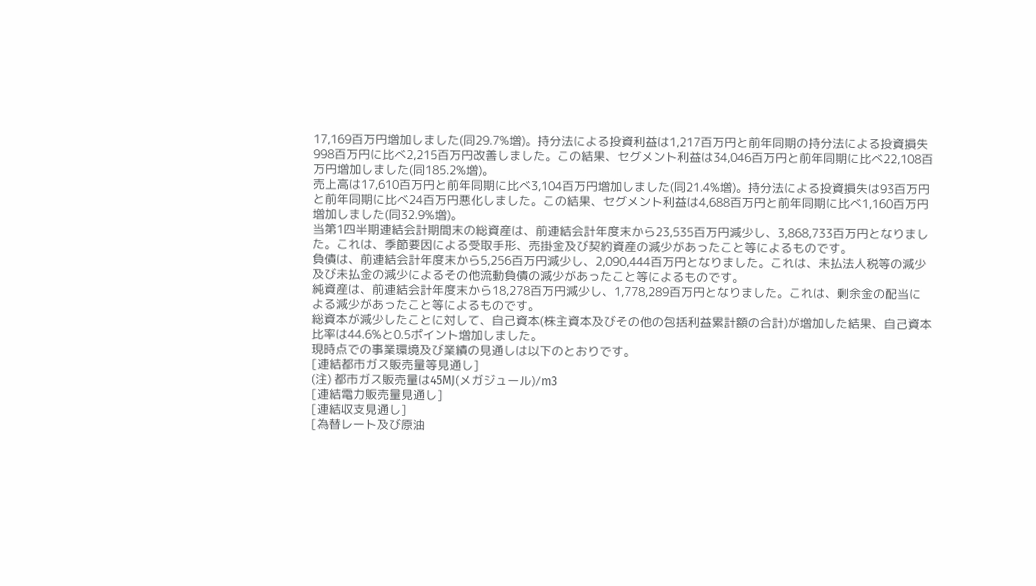17,169百万円増加しました(同29.7%増)。持分法による投資利益は1,217百万円と前年同期の持分法による投資損失998百万円に比べ2,215百万円改善しました。この結果、セグメント利益は34,046百万円と前年同期に比べ22,108百万円増加しました(同185.2%増)。
売上高は17,610百万円と前年同期に比べ3,104百万円増加しました(同21.4%増)。持分法による投資損失は93百万円と前年同期に比べ24百万円悪化しました。この結果、セグメント利益は4,688百万円と前年同期に比べ1,160百万円増加しました(同32.9%増)。
当第1四半期連結会計期間末の総資産は、前連結会計年度末から23,535百万円減少し、3,868,733百万円となりました。これは、季節要因による受取手形、売掛金及び契約資産の減少があったこと等によるものです。
負債は、前連結会計年度末から5,256百万円減少し、2,090,444百万円となりました。これは、未払法人税等の減少及び未払金の減少によるその他流動負債の減少があったこと等によるものです。
純資産は、前連結会計年度末から18,278百万円減少し、1,778,289百万円となりました。これは、剰余金の配当による減少があったこと等によるものです。
総資本が減少したことに対して、自己資本(株主資本及びその他の包括利益累計額の合計)が増加した結果、自己資本比率は44.6%と0.5ポイント増加しました。
現時点での事業環境及び業績の見通しは以下のとおりです。
[連結都市ガス販売量等見通し]
(注) 都市ガス販売量は45MJ(メガジュール)/m3
[連結電力販売量見通し]
[連結収支見通し]
[為替レート及び原油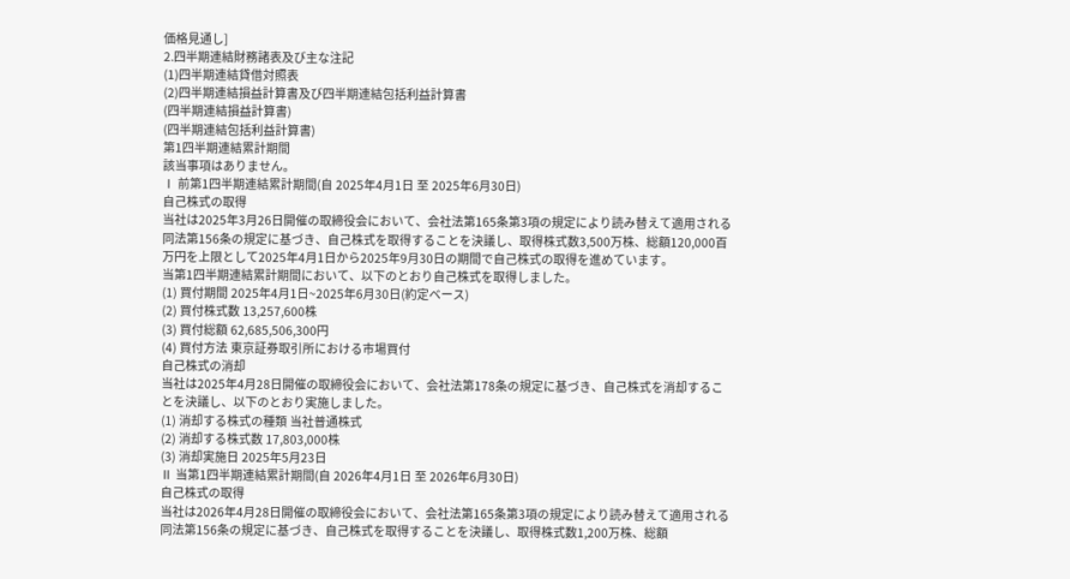価格見通し]
2.四半期連結財務諸表及び主な注記
(1)四半期連結貸借対照表
(2)四半期連結損益計算書及び四半期連結包括利益計算書
(四半期連結損益計算書)
(四半期連結包括利益計算書)
第1四半期連結累計期間
該当事項はありません。
Ⅰ 前第1四半期連結累計期間(自 2025年4月1日 至 2025年6月30日)
自己株式の取得
当社は2025年3月26日開催の取締役会において、会社法第165条第3項の規定により読み替えて適用される同法第156条の規定に基づき、自己株式を取得することを決議し、取得株式数3,500万株、総額120,000百万円を上限として2025年4月1日から2025年9月30日の期間で自己株式の取得を進めています。
当第1四半期連結累計期間において、以下のとおり自己株式を取得しました。
(1) 買付期間 2025年4月1日~2025年6月30日(約定ベース)
(2) 買付株式数 13,257,600株
(3) 買付総額 62,685,506,300円
(4) 買付方法 東京証券取引所における市場買付
自己株式の消却
当社は2025年4月28日開催の取締役会において、会社法第178条の規定に基づき、自己株式を消却することを決議し、以下のとおり実施しました。
(1) 消却する株式の種類 当社普通株式
(2) 消却する株式数 17,803,000株
(3) 消却実施日 2025年5月23日
Ⅱ 当第1四半期連結累計期間(自 2026年4月1日 至 2026年6月30日)
自己株式の取得
当社は2026年4月28日開催の取締役会において、会社法第165条第3項の規定により読み替えて適用される同法第156条の規定に基づき、自己株式を取得することを決議し、取得株式数1,200万株、総額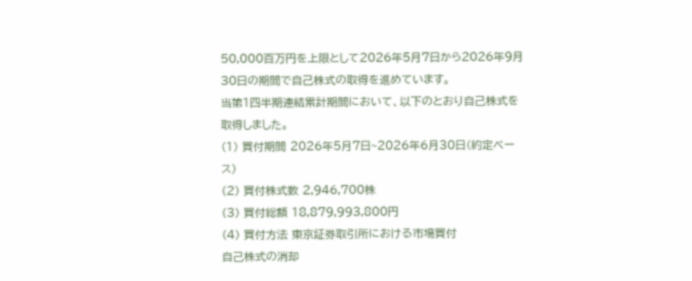50,000百万円を上限として2026年5月7日から2026年9月30日の期間で自己株式の取得を進めています。
当第1四半期連結累計期間において、以下のとおり自己株式を取得しました。
(1) 買付期間 2026年5月7日~2026年6月30日(約定ベース)
(2) 買付株式数 2,946,700株
(3) 買付総額 18,879,993,800円
(4) 買付方法 東京証券取引所における市場買付
自己株式の消却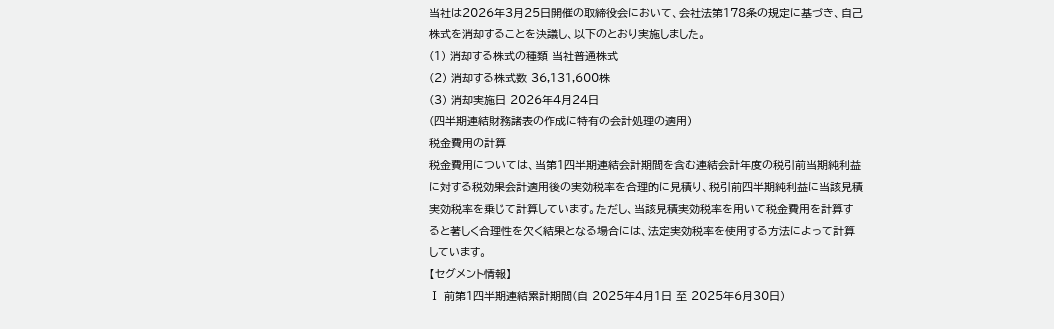当社は2026年3月25日開催の取締役会において、会社法第178条の規定に基づき、自己株式を消却することを決議し、以下のとおり実施しました。
(1) 消却する株式の種類 当社普通株式
(2) 消却する株式数 36,131,600株
(3) 消却実施日 2026年4月24日
(四半期連結財務諸表の作成に特有の会計処理の適用)
税金費用の計算
税金費用については、当第1四半期連結会計期間を含む連結会計年度の税引前当期純利益に対する税効果会計適用後の実効税率を合理的に見積り、税引前四半期純利益に当該見積実効税率を乗じて計算しています。ただし、当該見積実効税率を用いて税金費用を計算すると著しく合理性を欠く結果となる場合には、法定実効税率を使用する方法によって計算しています。
【セグメント情報】
Ⅰ 前第1四半期連結累計期間(自 2025年4月1日 至 2025年6月30日)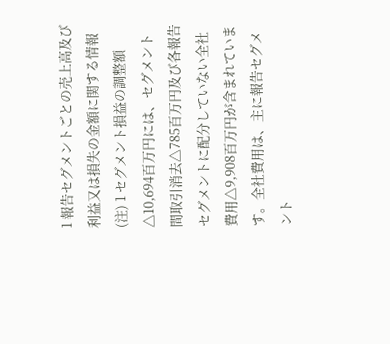1 報告セグメントごとの売上高及び利益又は損失の金額に関する情報
(注) 1 セグメント損益の調整額△10,694百万円には、セグメント間取引消去△785百万円及び各報告セグメントに配分していない全社費用△9,908百万円が含まれています。全社費用は、主に報告セグメント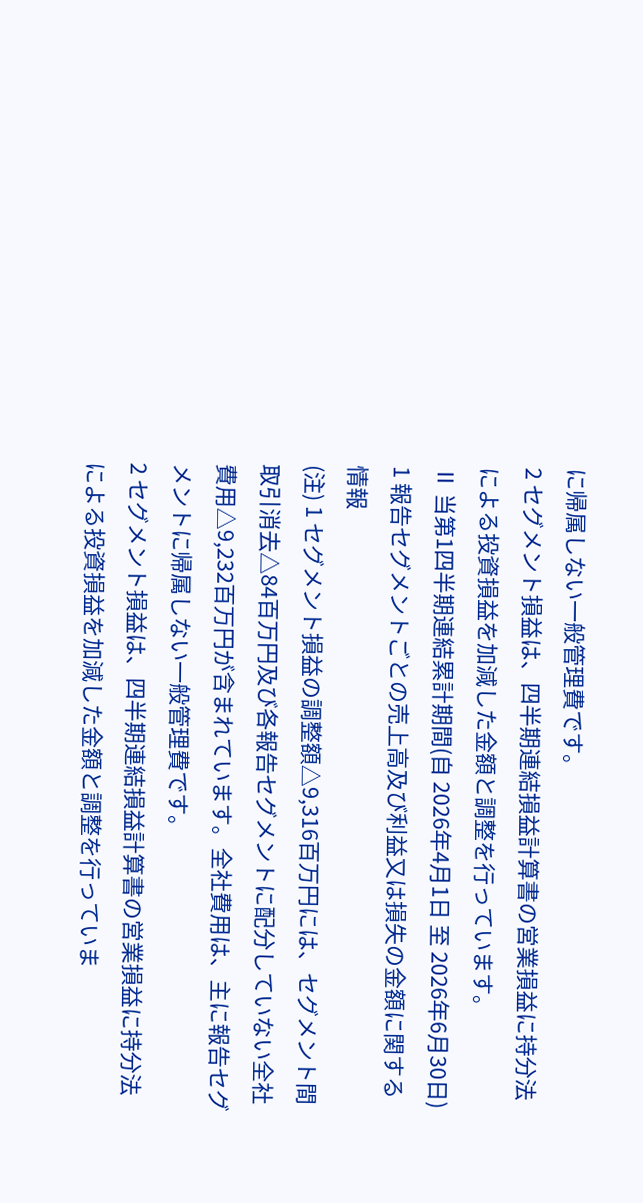に帰属しない一般管理費です。
2 セグメント損益は、四半期連結損益計算書の営業損益に持分法による投資損益を加減した金額と調整を行っています。
Ⅱ 当第1四半期連結累計期間(自 2026年4月1日 至 2026年6月30日)
1 報告セグメントごとの売上高及び利益又は損失の金額に関する情報
(注) 1 セグメント損益の調整額△9,316百万円には、セグメント間取引消去△84百万円及び各報告セグメントに配分していない全社費用△9,232百万円が含まれています。全社費用は、主に報告セグメントに帰属しない一般管理費です。
2 セグメント損益は、四半期連結損益計算書の営業損益に持分法による投資損益を加減した金額と調整を行っていま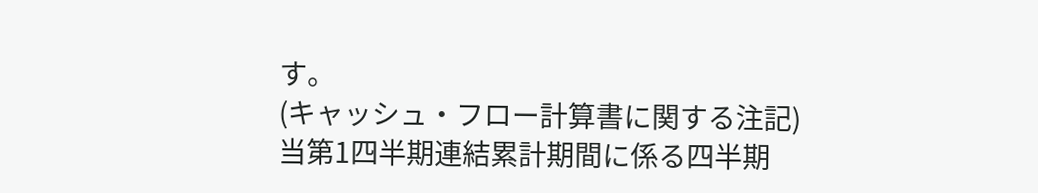す。
(キャッシュ・フロー計算書に関する注記)
当第1四半期連結累計期間に係る四半期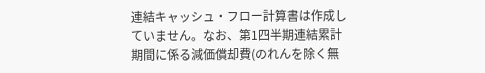連結キャッシュ・フロー計算書は作成していません。なお、第1四半期連結累計期間に係る減価償却費(のれんを除く無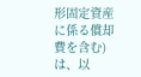形固定資産に係る償却費を含む)は、以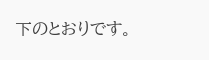下のとおりです。